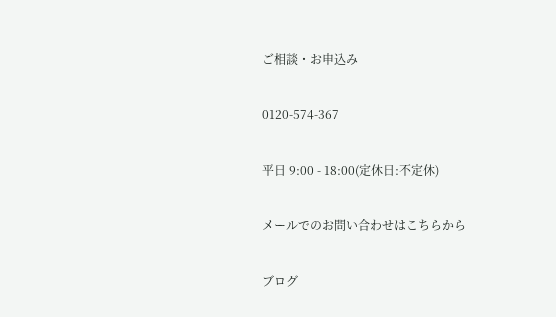ご相談・お申込み

0120-574-367

平日 9:00 - 18:00(定休日:不定休)

メールでのお問い合わせはこちらから

ブログ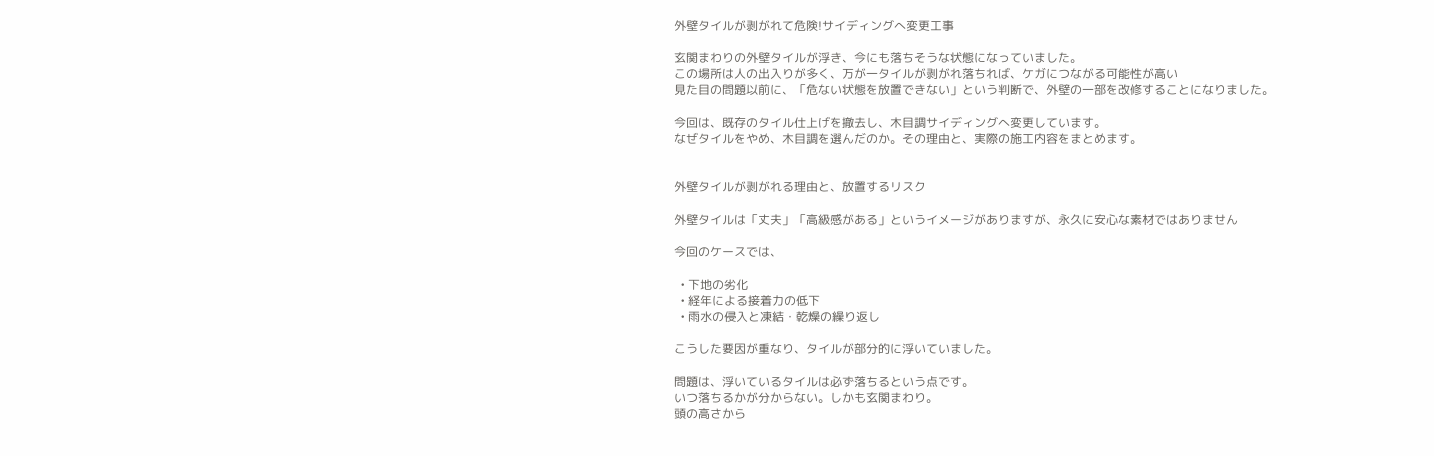外壁タイルが剥がれて危険!サイディングへ変更工事

玄関まわりの外壁タイルが浮き、今にも落ちそうな状態になっていました。
この場所は人の出入りが多く、万が一タイルが剥がれ落ちれば、ケガにつながる可能性が高い
見た目の問題以前に、「危ない状態を放置できない」という判断で、外壁の一部を改修することになりました。

今回は、既存のタイル仕上げを撤去し、木目調サイディングへ変更しています。
なぜタイルをやめ、木目調を選んだのか。その理由と、実際の施工内容をまとめます。


外壁タイルが剥がれる理由と、放置するリスク

外壁タイルは「丈夫」「高級感がある」というイメージがありますが、永久に安心な素材ではありません

今回のケースでは、

  • 下地の劣化
  • 経年による接着力の低下
  • 雨水の侵入と凍結・乾燥の繰り返し

こうした要因が重なり、タイルが部分的に浮いていました。

問題は、浮いているタイルは必ず落ちるという点です。
いつ落ちるかが分からない。しかも玄関まわり。
頭の高さから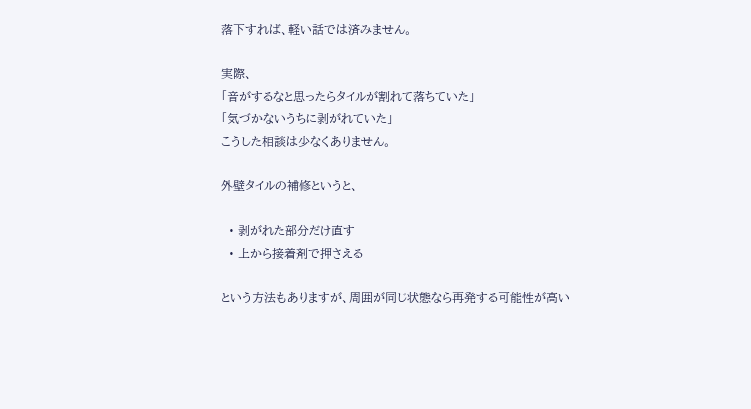落下すれば、軽い話では済みません。

実際、
「音がするなと思ったらタイルが割れて落ちていた」
「気づかないうちに剥がれていた」
こうした相談は少なくありません。

外壁タイルの補修というと、

  • 剥がれた部分だけ直す
  • 上から接着剤で押さえる

という方法もありますが、周囲が同じ状態なら再発する可能性が高い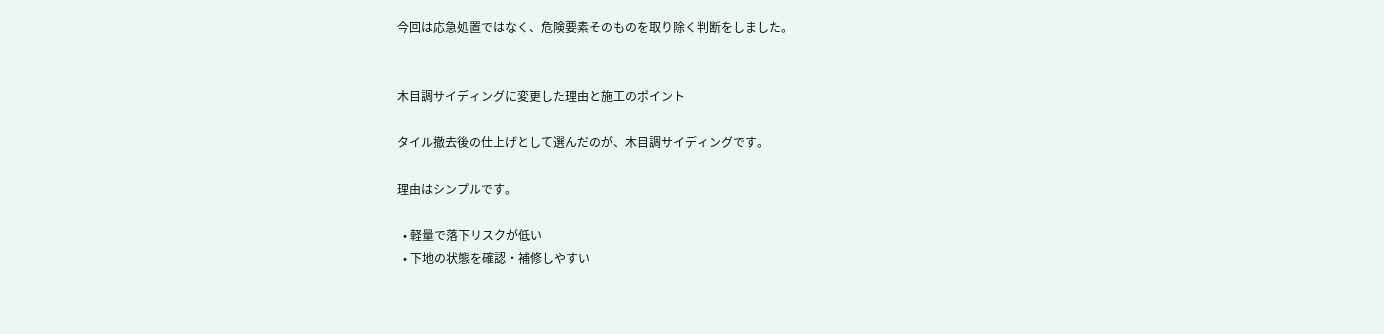今回は応急処置ではなく、危険要素そのものを取り除く判断をしました。


木目調サイディングに変更した理由と施工のポイント

タイル撤去後の仕上げとして選んだのが、木目調サイディングです。

理由はシンプルです。

  • 軽量で落下リスクが低い
  • 下地の状態を確認・補修しやすい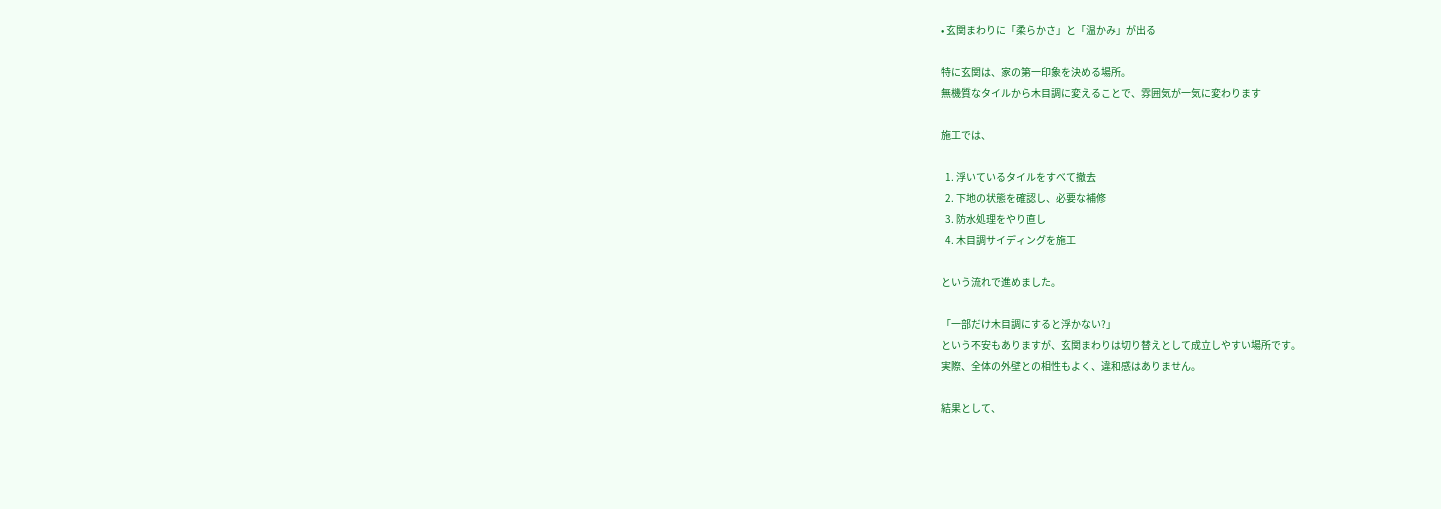• 玄関まわりに「柔らかさ」と「温かみ」が出る

特に玄関は、家の第一印象を決める場所。
無機質なタイルから木目調に変えることで、雰囲気が一気に変わります

施工では、

  1. 浮いているタイルをすべて撤去
  2. 下地の状態を確認し、必要な補修
  3. 防水処理をやり直し
  4. 木目調サイディングを施工

という流れで進めました。

「一部だけ木目調にすると浮かない?」
という不安もありますが、玄関まわりは切り替えとして成立しやすい場所です。
実際、全体の外壁との相性もよく、違和感はありません。

結果として、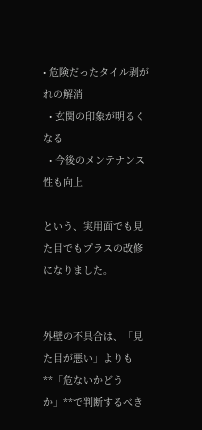• 危険だったタイル剥がれの解消
  • 玄関の印象が明るくなる
  • 今後のメンテナンス性も向上

という、実用面でも見た目でもプラスの改修になりました。


外壁の不具合は、「見た目が悪い」よりも
**「危ないかどうか」**で判断するべき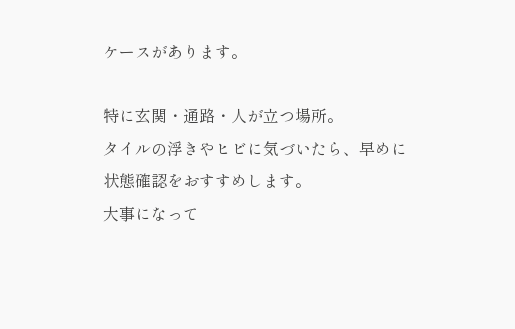ケースがあります。

特に玄関・通路・人が立つ場所。
タイルの浮きやヒビに気づいたら、早めに状態確認をおすすめします。
大事になって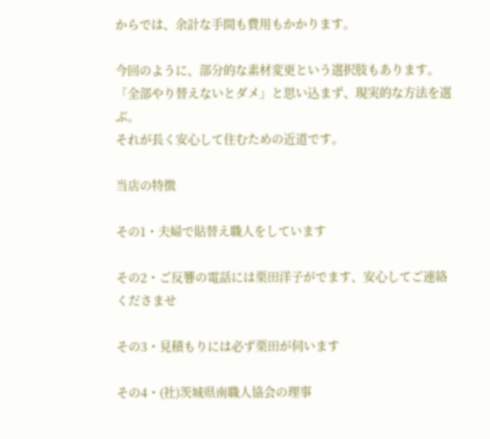からでは、余計な手間も費用もかかります。

今回のように、部分的な素材変更という選択肢もあります。
「全部やり替えないとダメ」と思い込まず、現実的な方法を選ぶ。
それが長く安心して住むための近道です。

当店の特徴

その1・夫婦で貼替え職人をしています

その2・ご反響の電話には栗田洋子がでます、安心してご連絡くださませ

その3・見積もりには必ず栗田が伺います

その4・(社)茨城県南職人協会の理事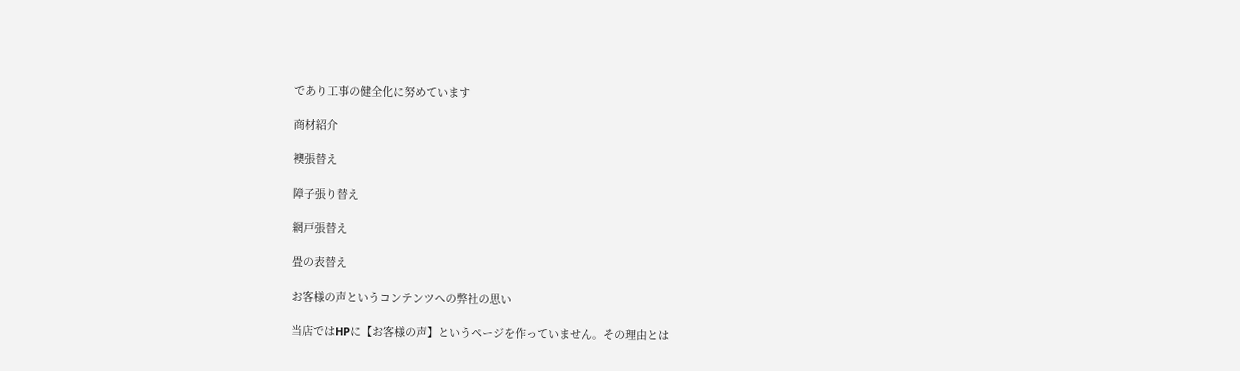であり工事の健全化に努めています

商材紹介

襖張替え

障子張り替え

網戸張替え

畳の表替え

お客様の声というコンテンツへの弊社の思い

当店ではHPに【お客様の声】というページを作っていません。その理由とは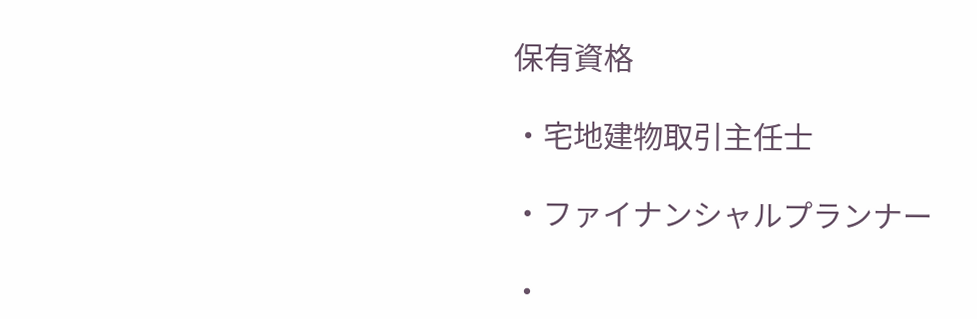保有資格

・宅地建物取引主任士

・ファイナンシャルプランナー

・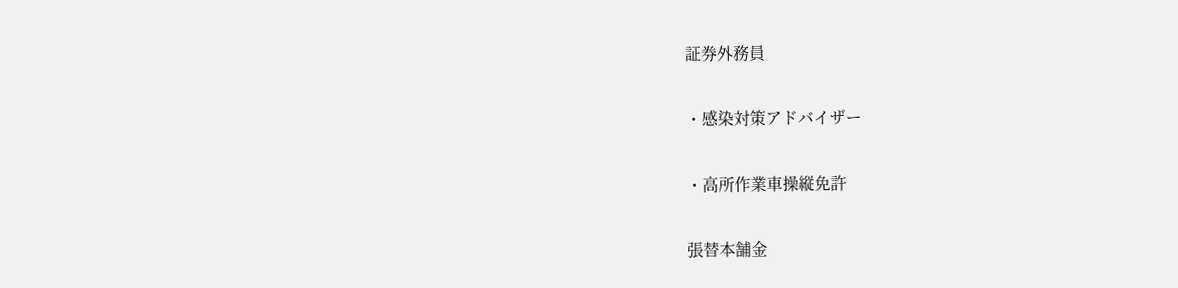証券外務員

・感染対策アドバイザー

・高所作業車操縦免許

張替本舗金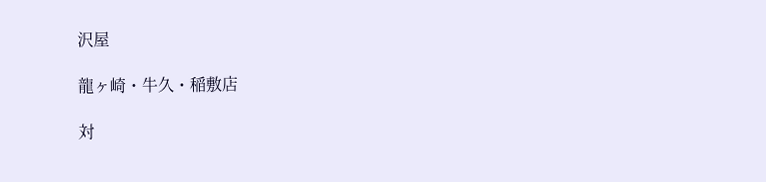沢屋

龍ヶ崎・牛久・稲敷店

対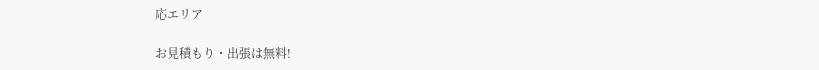応エリア

お見積もり・出張は無料!